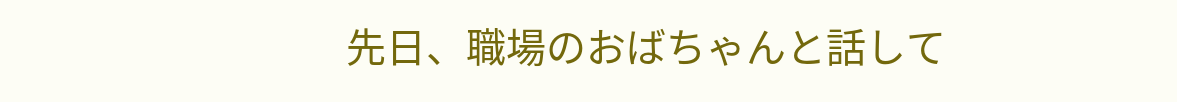先日、職場のおばちゃんと話して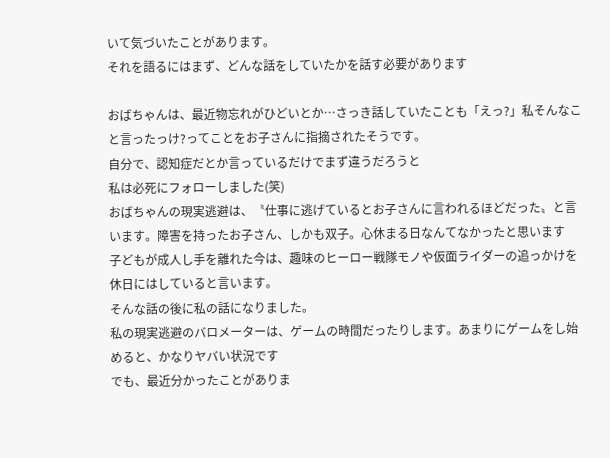いて気づいたことがあります。
それを語るにはまず、どんな話をしていたかを話す必要があります

おばちゃんは、最近物忘れがひどいとか…さっき話していたことも「えっ?」私そんなこと言ったっけ?ってことをお子さんに指摘されたそうです。
自分で、認知症だとか言っているだけでまず違うだろうと
私は必死にフォローしました(笑)
おばちゃんの現実逃避は、〝仕事に逃げているとお子さんに言われるほどだった〟と言います。障害を持ったお子さん、しかも双子。心休まる日なんてなかったと思います
子どもが成人し手を離れた今は、趣味のヒーロー戦隊モノや仮面ライダーの追っかけを休日にはしていると言います。
そんな話の後に私の話になりました。
私の現実逃避のバロメーターは、ゲームの時間だったりします。あまりにゲームをし始めると、かなりヤバい状況です
でも、最近分かったことがありま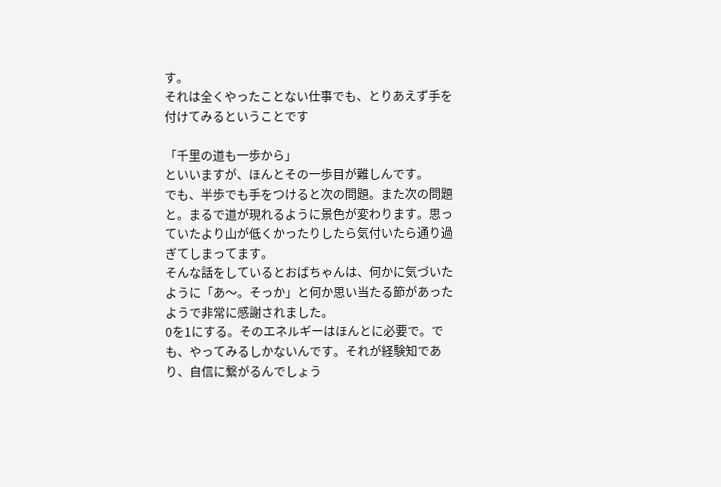す。
それは全くやったことない仕事でも、とりあえず手を付けてみるということです

「千里の道も一歩から」
といいますが、ほんとその一歩目が難しんです。
でも、半歩でも手をつけると次の問題。また次の問題と。まるで道が現れるように景色が変わります。思っていたより山が低くかったりしたら気付いたら通り過ぎてしまってます。
そんな話をしているとおばちゃんは、何かに気づいたように「あ〜。そっか」と何か思い当たる節があったようで非常に感謝されました。
0を1にする。そのエネルギーはほんとに必要で。でも、やってみるしかないんです。それが経験知であり、自信に繋がるんでしょう